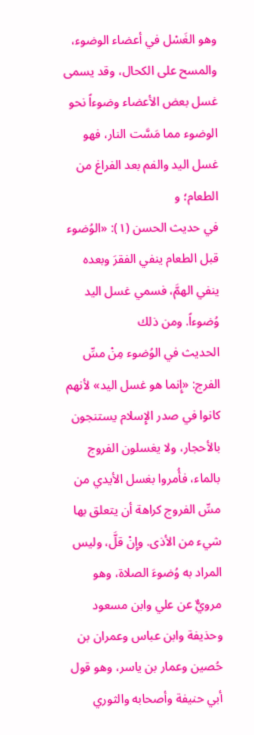وهو الغَسْل في أعضاء الوضوء، والمسح على الكحال، وقد يسمى غسل بعض الأعضاء وضوءاً نحو الوضوء مما مَسَّت النار، فهو غسل اليد والفم بعد الفراغ من الطعام؛ و
في حديث الحسن (١): «الوُضوء قبل الطعام ينفي الفقرَ وبعده ينفي الهمَّ، فسمي غسل اليد وُضوءاً. ومن ذلك
الحديث في الوُضوء مِنْ مسِّ الفرج: «إِنما هو غسل اليد» لأنهم كانوا في صدر الإِسلام يستنجون بالأحجار، ولا يغسلون الفروج بالماء، فأُمروا بغسل الأيدي من مسِّ الفروج كراهة أن يتعلق بها شيء من الأذى. وإِنْ قلَّ، وليس المراد به وُضوءَ الصلاة، وهو مرويٌّ عن علي وابن مسعود وحذيفة وابن عباس وعمران بن حُصين وعمار بن ياسر، وهو قول أبي حنيفة وأصحابه والثوري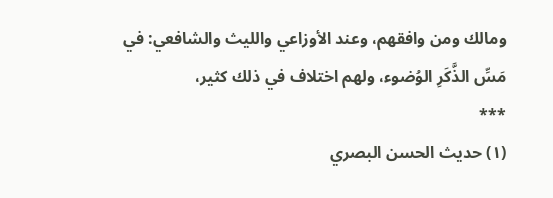ومالك ومن وافقهم، وعند الأوزاعي والليث والشافعي: في مَسِّ الذَّكَرِ الوُضوء، ولهم اختلاف في ذلك كثير،
***
(١) حديث الحسن البصري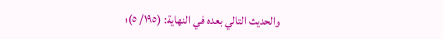والحديث التالي بعده في النهاية: (١٩٥/ ٥)؛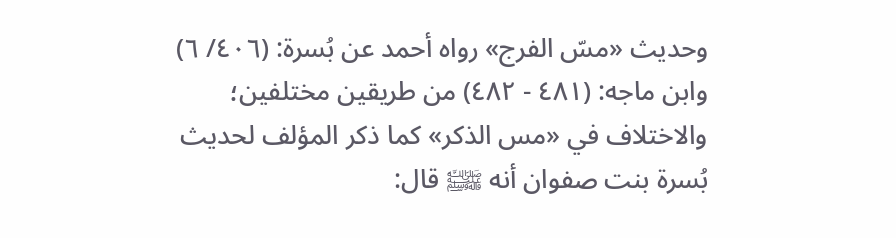وحديث «مسّ الفرج» رواه أحمد عن بُسرة: (٤٠٦/ ٦) وابن ماجه: (٤٨١ - ٤٨٢) من طريقين مختلفين؛ والاختلاف في «مس الذكر» كما ذكر المؤلف لحديث بُسرة بنت صفوان أنه ﵌ قال: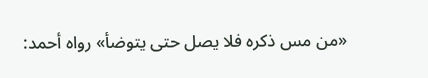«من مس ذكره فلا يصل حتى يتوضأ» رواه أحمد: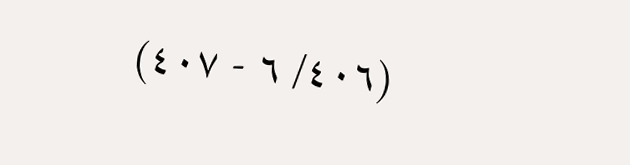(٤٠٦/ ٦ - ٤٠٧)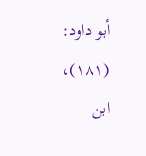أبو داود: (١٨١)، ابن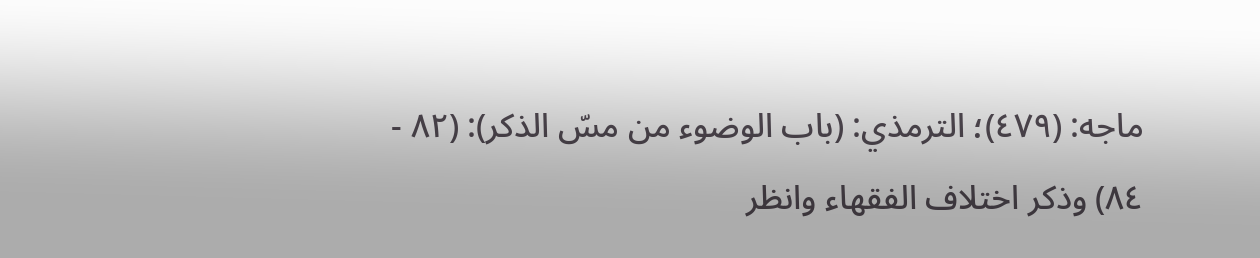ماجه: (٤٧٩)؛ الترمذي: (باب الوضوء من مسّ الذكر): (٨٢ - ٨٤) وذكر اختلاف الفقهاء وانظر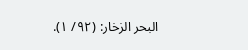البحر الزخار: (٩٢/ ١).